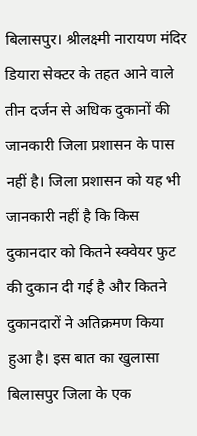बिलासपुर। श्रीलक्ष्मी नारायण मंदिर डियारा सेक्टर के तहत आने वाले तीन दर्जन से अधिक दुकानों की जानकारी जिला प्रशासन के पास नहीं है। जिला प्रशासन को यह भी जानकारी नहीं है कि किस दुकानदार को कितने स्क्वेयर फुट की दुकान दी गई है और कितने दुकानदारों ने अतिक्रमण किया हुआ है। इस बात का खुलासा बिलासपुर जिला के एक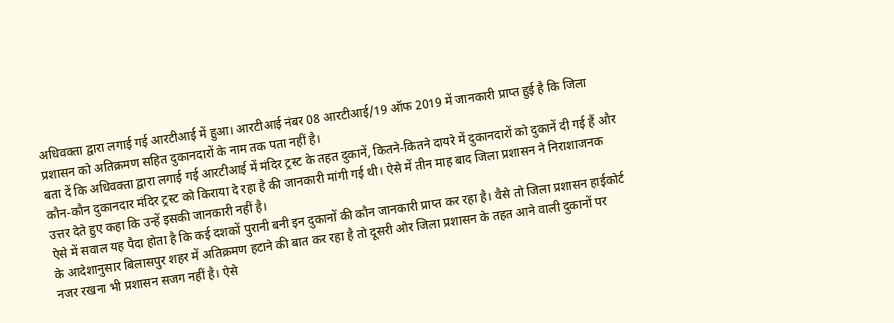अधिवक्ता द्वारा लगाई गई आरटीआई में हुआ। आरटीआई नंबर 08 आरटीआई/19 ऑफ 2019 में जानकारी प्राप्त हुई है कि जिला प्रशासन को अतिक्रमण सहित दुकानदारों के नाम तक पता नहीं है।
बता दें कि अधिवक्ता द्वारा लगाई गई आरटीआई में मंदिर ट्रस्ट के तहत दुकानें, कितने-कितने दायरे में दुकानदारों को दुकानें दी गई हैं और कौन-कौन दुकानदार मंदिर ट्रस्ट को किराया दे रहा है की जानकारी मांगी गई थी। ऐसे में तीन माह बाद जिला प्रशासन ने निराशाजनक उत्तर देते हुए कहा कि उन्हें इसकी जानकारी नहीं है।
ऐसे में सवाल यह पैदा होता है कि कई दशकों पुरानी बनी इन दुकानों की कौन जानकारी प्राप्त कर रहा है। वैसे तो जिला प्रशासन हाईकोर्ट के आदेशानुसार बिलासपुर शहर में अतिक्रमण हटाने की बात कर रहा है तो दूसरी ओर जिला प्रशासन के तहत आने वाली दुकानों पर नजर रखना भी प्रशासन सजग नहीं है। ऐसे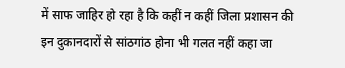में साफ जाहिर हो रहा है कि कहीं न कहीं जिला प्रशासन की इन दुकानदारों से सांठगांठ होना भी गलत नहीं कहा जा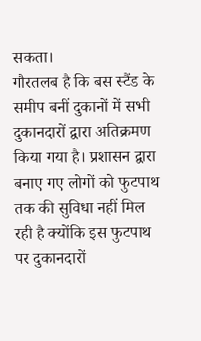सकता।
गौरतलब है कि बस स्टैंड के समीप बनीं दुकानों में सभी दुकानदारों द्वारा अतिक्रमण किया गया है। प्रशासन द्वारा बनाए गए लोगों को फुटपाथ तक की सुविधा नहीं मिल रही है क्योंकि इस फुटपाथ पर दुकानदारों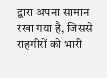द्वारा अपना सामान रखा गया है, जिससे राहगीरों को भारी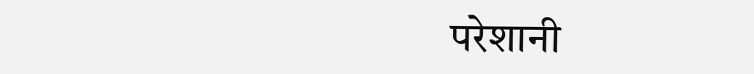परेशानी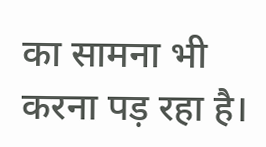का सामना भी करना पड़ रहा है।